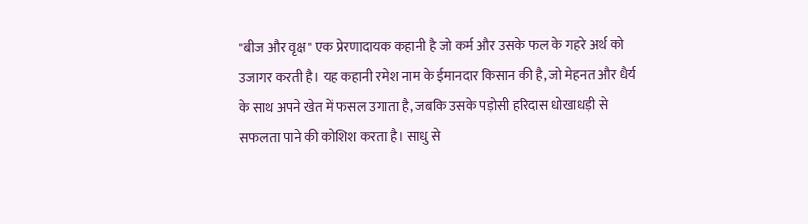"बीज और वृक्ष" एक प्रेरणादायक कहानी है जो कर्म और उसके फल के गहरे अर्थ को उजागर करती है। यह कहानी रमेश नाम के ईमानदार किसान की है, जो मेहनत और धैर्य के साथ अपने खेत में फसल उगाता है, जबकि उसके पड़ोसी हरिदास धोखाधड़ी से सफलता पाने की कोशिश करता है। साधु से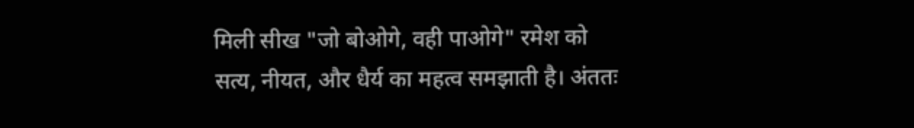मिली सीख "जो बोओगे, वही पाओगे" रमेश को सत्य, नीयत, और धैर्य का महत्व समझाती है। अंततः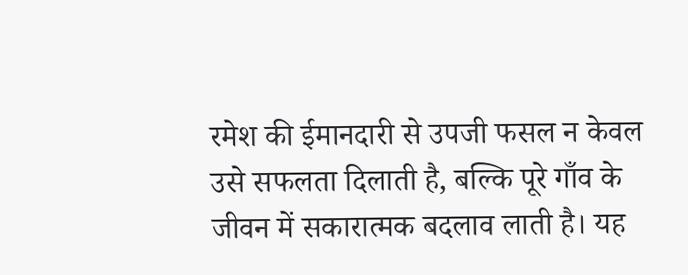रमेश की ईमानदारी से उपजी फसल न केवल उसे सफलता दिलाती है, बल्कि पूरे गाँव के जीवन में सकारात्मक बदलाव लाती है। यह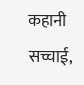कहानी सच्चाई,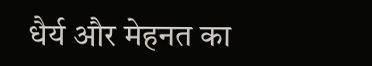धैर्य और मेहनत का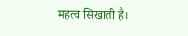महत्व सिखाती है।